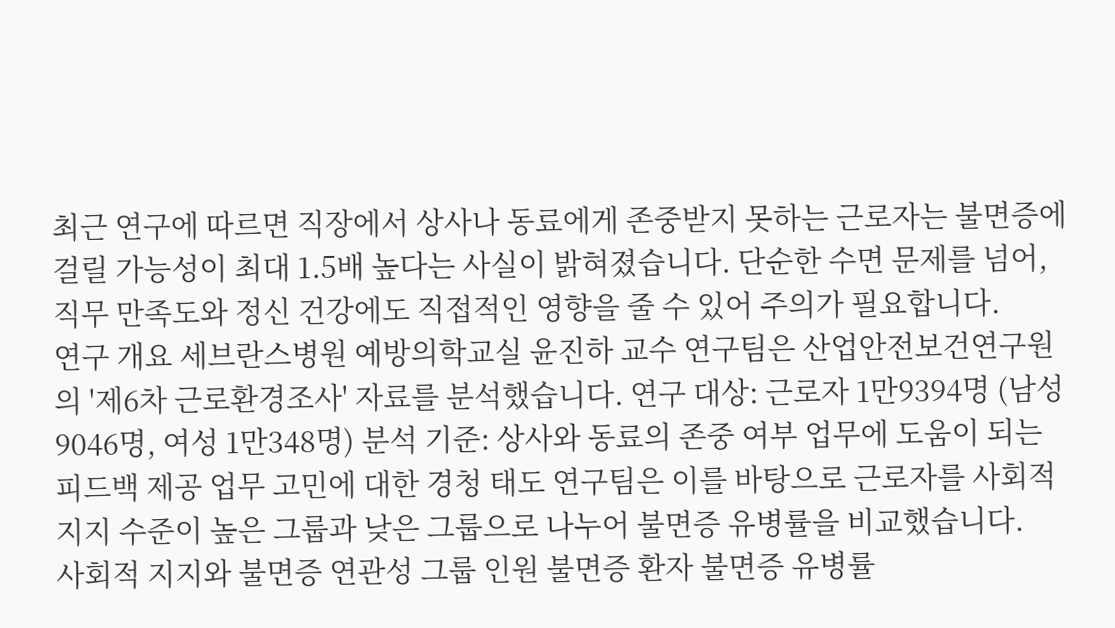최근 연구에 따르면 직장에서 상사나 동료에게 존중받지 못하는 근로자는 불면증에 걸릴 가능성이 최대 1.5배 높다는 사실이 밝혀졌습니다. 단순한 수면 문제를 넘어, 직무 만족도와 정신 건강에도 직접적인 영향을 줄 수 있어 주의가 필요합니다.
연구 개요 세브란스병원 예방의학교실 윤진하 교수 연구팀은 산업안전보건연구원의 '제6차 근로환경조사' 자료를 분석했습니다. 연구 대상: 근로자 1만9394명 (남성 9046명, 여성 1만348명) 분석 기준: 상사와 동료의 존중 여부 업무에 도움이 되는 피드백 제공 업무 고민에 대한 경청 태도 연구팀은 이를 바탕으로 근로자를 사회적 지지 수준이 높은 그룹과 낮은 그룹으로 나누어 불면증 유병률을 비교했습니다.
사회적 지지와 불면증 연관성 그룹 인원 불면증 환자 불면증 유병률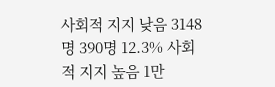사회적 지지 낮음 3148명 390명 12.3% 사회적 지지 높음 1만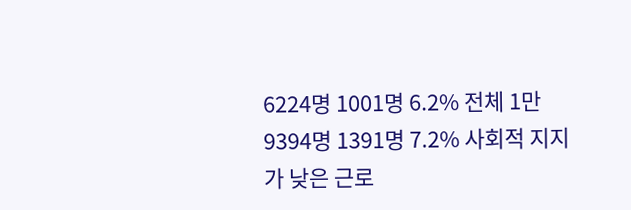6224명 1001명 6.2% 전체 1만9394명 1391명 7.2% 사회적 지지가 낮은 근로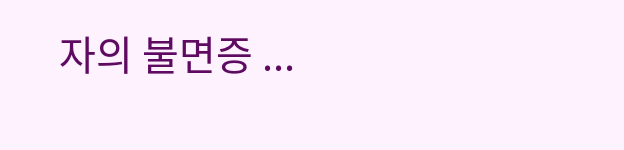자의 불면증 ...